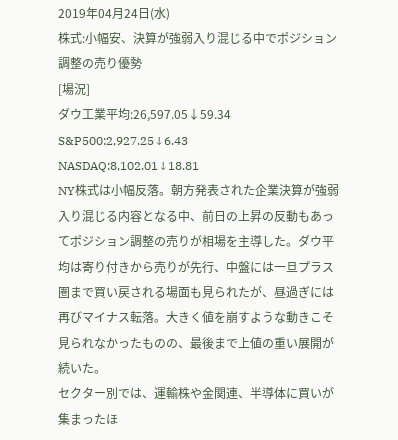2019年04月24日(水)
株式:小幅安、決算が強弱入り混じる中でポジション調整の売り優勢
[場況]
ダウ工業平均:26,597.05↓59.34
S&P500:2,927.25↓6.43
NASDAQ:8,102.01↓18.81
NY株式は小幅反落。朝方発表された企業決算が強弱入り混じる内容となる中、前日の上昇の反動もあってポジション調整の売りが相場を主導した。ダウ平均は寄り付きから売りが先行、中盤には一旦プラス圏まで買い戻される場面も見られたが、昼過ぎには再びマイナス転落。大きく値を崩すような動きこそ見られなかったものの、最後まで上値の重い展開が続いた。
セクター別では、運輸株や金関連、半導体に買いが集まったほ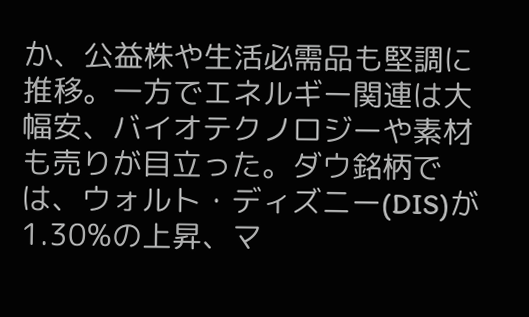か、公益株や生活必需品も堅調に推移。一方でエネルギー関連は大幅安、バイオテクノロジーや素材も売りが目立った。ダウ銘柄では、ウォルト・ディズニー(DIS)が1.30%の上昇、マ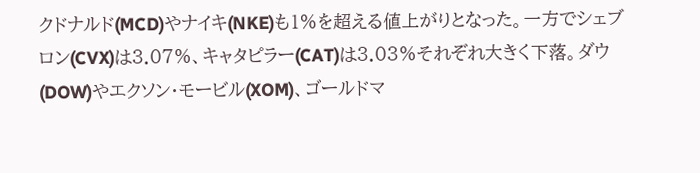クドナルド(MCD)やナイキ(NKE)も1%を超える値上がりとなった。一方でシェブロン(CVX)は3.07%、キャタピラー(CAT)は3.03%それぞれ大きく下落。ダウ(DOW)やエクソン・モービル(XOM)、ゴールドマ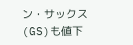ン・サックス(GS)も値下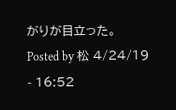がりが目立った。
Posted by 松 4/24/19 - 16:52